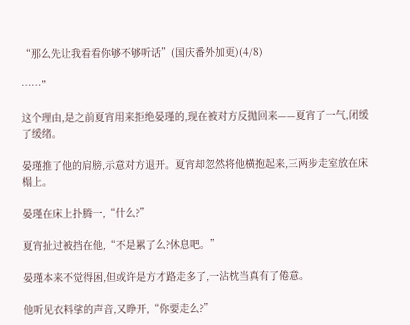“那么先让我看看你够不够听话”(国庆番外加更)(4/8)

……”

这个理由,是之前夏宵用来拒绝晏瑾的,现在被对方反抛回来——夏宵了一气,闭缓了缓绪。

晏瑾推了他的肩膀,示意对方退开。夏宵却忽然将他横抱起来,三两步走室放在床榻上。

晏瑾在床上扑腾一,“什么?”

夏宵扯过被挡在他,“不是累了么?休息吧。”

晏瑾本来不觉得困,但或许是方才路走多了,一沾枕当真有了倦意。

他听见衣料挲的声音,又睁开,“你要走么?”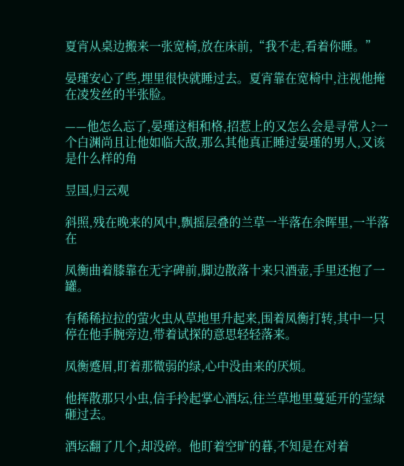夏宵从桌边搬来一张宽椅,放在床前,“我不走,看着你睡。”

晏瑾安心了些,埋里很快就睡过去。夏宵靠在宽椅中,注视他掩在凌发丝的半张脸。

——他怎么忘了,晏瑾这相和格,招惹上的又怎么会是寻常人?一个白渊尚且让他如临大敌,那么其他真正睡过晏瑾的男人,又该是什么样的角

昱国,归云观

斜照,残在晚来的风中,飘摇层叠的兰草一半落在余晖里,一半落在

凤衡曲着膝靠在无字碑前,脚边散落十来只酒壶,手里还抱了一罐。

有稀稀拉拉的萤火虫从草地里升起来,围着凤衡打转,其中一只停在他手腕旁边,带着试探的意思轻轻落来。

凤衡蹙眉,盯着那微弱的绿,心中没由来的厌烦。

他挥散那只小虫,信手拎起掌心酒坛,往兰草地里蔓延开的莹绿砸过去。

酒坛翻了几个,却没碎。他盯着空旷的暮,不知是在对着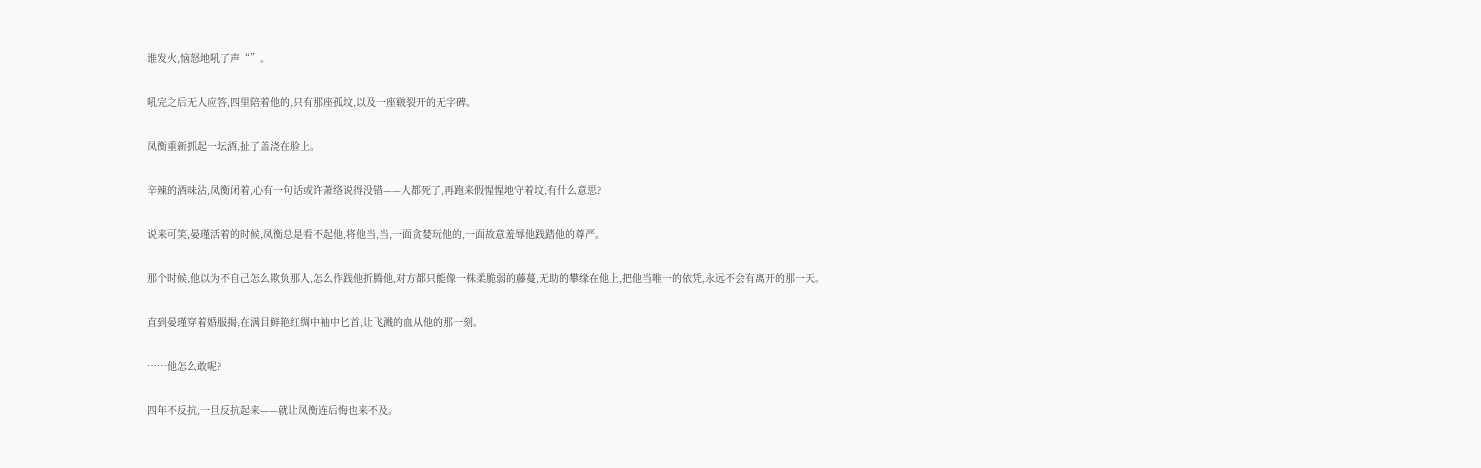谁发火,恼怒地吼了声“”。

吼完之后无人应答,四里陪着他的,只有那座孤坟,以及一座皲裂开的无字碑。

凤衡重新抓起一坛酒,扯了盖浇在脸上。

辛辣的酒味沾,凤衡闭着,心有一句话或许萧络说得没错——人都死了,再跑来假惺惺地守着坟,有什么意思?

说来可笑,晏瑾活着的时候,凤衡总是看不起他,将他当,当,一面贪婪玩他的,一面故意羞辱他践踏他的尊严。

那个时候,他以为不自己怎么欺负那人,怎么作践他折腾他,对方都只能像一株柔脆弱的藤蔓,无助的攀缘在他上,把他当唯一的依凭,永远不会有离开的那一天。

直到晏瑾穿着婚服揭,在满目鲜艳红绸中袖中匕首,让飞溅的血从他的那一刻。

……他怎么敢呢?

四年不反抗,一旦反抗起来——就让凤衡连后悔也来不及。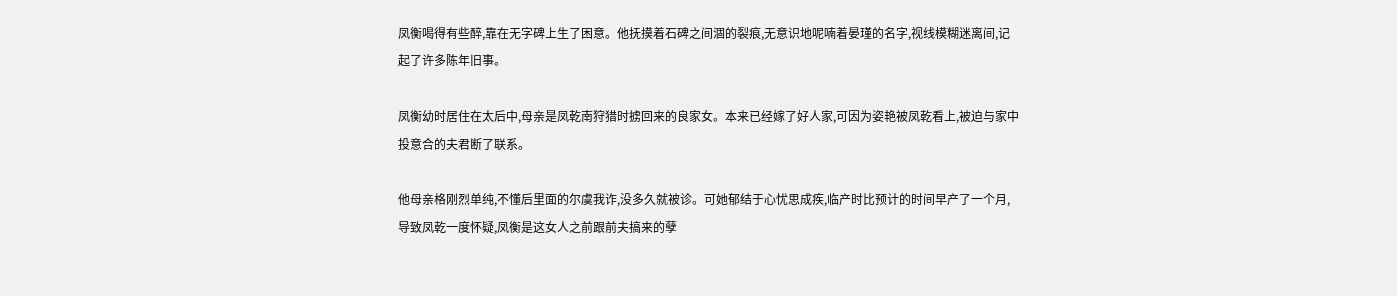凤衡喝得有些醉,靠在无字碑上生了困意。他抚摸着石碑之间涸的裂痕,无意识地呢喃着晏瑾的名字,视线模糊迷离间,记起了许多陈年旧事。

凤衡幼时居住在太后中,母亲是凤乾南狩猎时掳回来的良家女。本来已经嫁了好人家,可因为姿艳被凤乾看上,被迫与家中投意合的夫君断了联系。

他母亲格刚烈单纯,不懂后里面的尔虞我诈,没多久就被诊。可她郁结于心忧思成疾,临产时比预计的时间早产了一个月,导致凤乾一度怀疑,凤衡是这女人之前跟前夫搞来的孽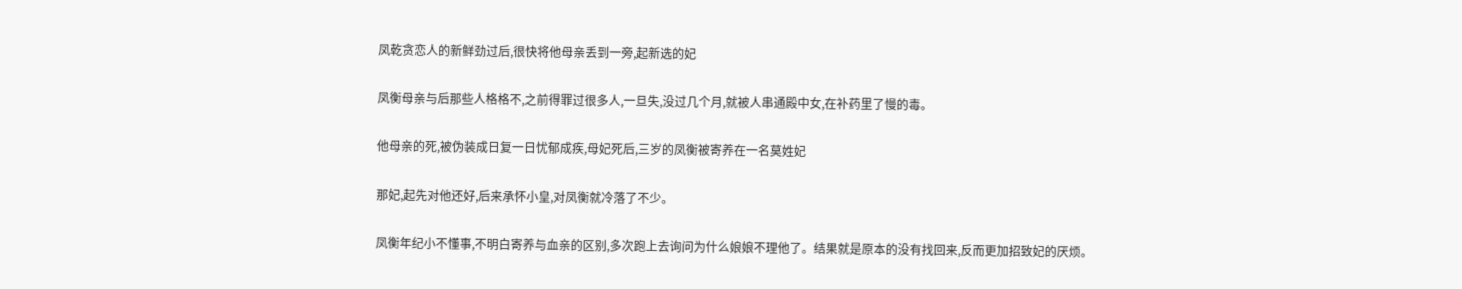凤乾贪恋人的新鲜劲过后,很快将他母亲丢到一旁,起新选的妃

凤衡母亲与后那些人格格不,之前得罪过很多人,一旦失,没过几个月,就被人串通殿中女,在补药里了慢的毒。

他母亲的死,被伪装成日复一日忧郁成疾,母妃死后,三岁的凤衡被寄养在一名莫姓妃

那妃,起先对他还好,后来承怀小皇,对凤衡就冷落了不少。

凤衡年纪小不懂事,不明白寄养与血亲的区别,多次跑上去询问为什么娘娘不理他了。结果就是原本的没有找回来,反而更加招致妃的厌烦。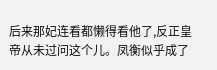后来那妃连看都懒得看他了,反正皇帝从未过问这个儿。凤衡似乎成了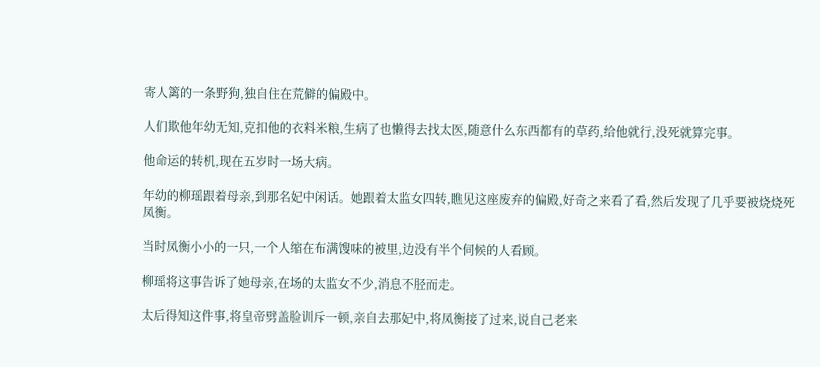寄人篱的一条野狗,独自住在荒僻的偏殿中。

人们欺他年幼无知,克扣他的衣料米粮,生病了也懒得去找太医,随意什么东西都有的草药,给他就行,没死就算完事。

他命运的转机,现在五岁时一场大病。

年幼的柳瑶跟着母亲,到那名妃中闲话。她跟着太监女四转,瞧见这座废弃的偏殿,好奇之来看了看,然后发现了几乎要被烧烧死凤衡。

当时凤衡小小的一只,一个人缩在布满馊味的被里,边没有半个伺候的人看顾。

柳瑶将这事告诉了她母亲,在场的太监女不少,消息不胫而走。

太后得知这件事,将皇帝劈盖脸训斥一顿,亲自去那妃中,将凤衡接了过来,说自己老来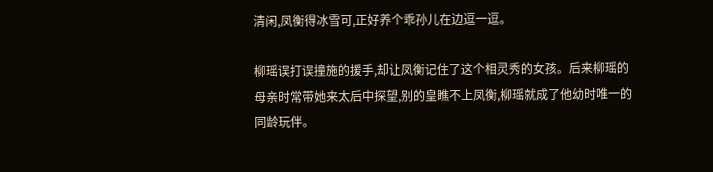清闲,凤衡得冰雪可,正好养个乖孙儿在边逗一逗。

柳瑶误打误撞施的援手,却让凤衡记住了这个相灵秀的女孩。后来柳瑶的母亲时常带她来太后中探望,别的皇瞧不上凤衡,柳瑶就成了他幼时唯一的同龄玩伴。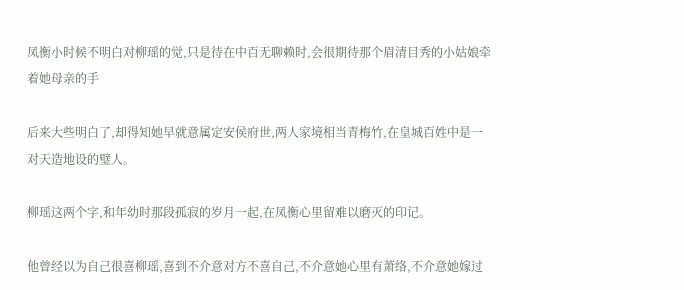凤衡小时候不明白对柳瑶的觉,只是待在中百无聊赖时,会很期待那个眉清目秀的小姑娘牵着她母亲的手

后来大些明白了,却得知她早就意属定安侯府世,两人家境相当青梅竹,在皇城百姓中是一对天造地设的璧人。

柳瑶这两个字,和年幼时那段孤寂的岁月一起,在凤衡心里留难以磨灭的印记。

他曾经以为自己很喜柳瑶,喜到不介意对方不喜自己,不介意她心里有萧络,不介意她嫁过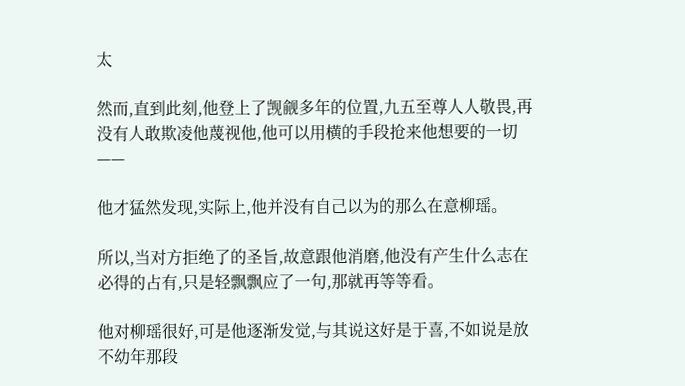太

然而,直到此刻,他登上了觊觎多年的位置,九五至尊人人敬畏,再没有人敢欺凌他蔑视他,他可以用横的手段抢来他想要的一切——

他才猛然发现,实际上,他并没有自己以为的那么在意柳瑶。

所以,当对方拒绝了的圣旨,故意跟他消磨,他没有产生什么志在必得的占有,只是轻飘飘应了一句,那就再等等看。

他对柳瑶很好,可是他逐渐发觉,与其说这好是于喜,不如说是放不幼年那段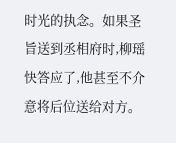时光的执念。如果圣旨送到丞相府时,柳瑶快答应了,他甚至不介意将后位送给对方。